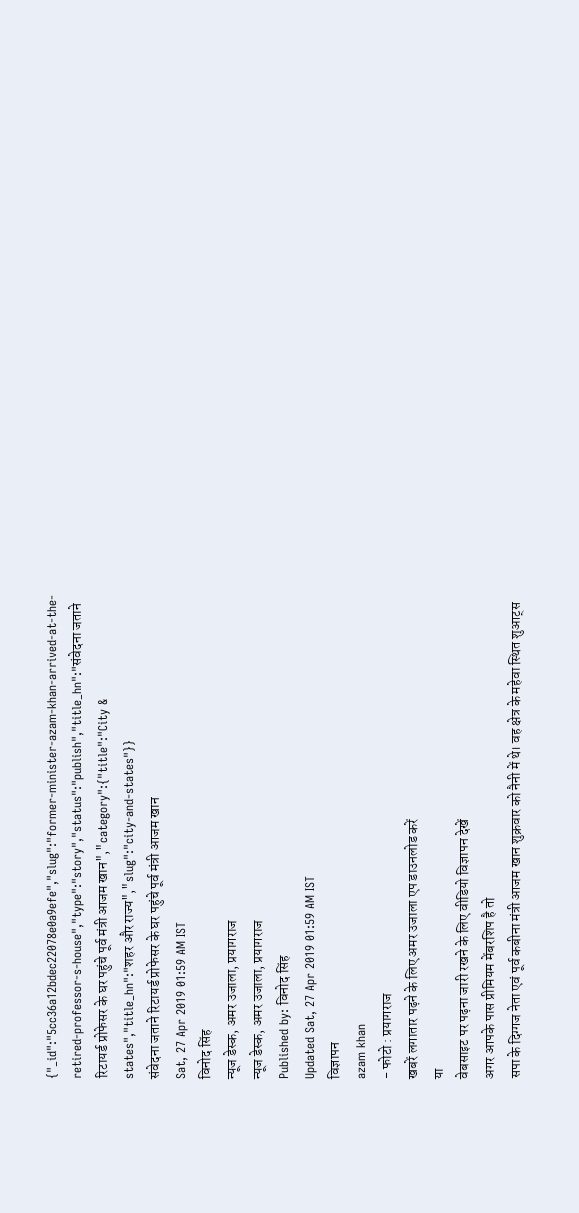{"_id":"5cc36a12bdec22078e0a9efe","slug":"former-minister-azam-khan-arrived-at-the-retired-professor-s-house","type":"story","status":"publish","title_hn":"संवेदना जताने रिटायर्ड प्रोफेसर के घर पहुंचे पूर्व मंत्री आजम खान","category":{"title":"City & states","title_hn":"शहर और राज्य","slug":"city-and-states"}}
संवेदना जताने रिटायर्ड प्रोफेसर के घर पहुंचे पूर्व मंत्री आजम खान
Sat, 27 Apr 2019 01:59 AM IST
विनोद सिंह
न्यूज डेस्क, अमर उजाला, प्रयागराज
न्यूज डेस्क, अमर उजाला, प्रयागराज
Published by: विनोद सिंह
Updated Sat, 27 Apr 2019 01:59 AM IST
विज्ञापन
azam khan
- फोटो : प्रयागराज
खबरें लगातार पढ़ने के लिए अमर उजाला एप डाउनलोड करें
या
वेबसाइट पर पढ़ना जारी रखने के लिए वीडियो विज्ञापन देखें
अगर आपके पास प्रीमियम मेंबरशिप है तो
सपा के दिग्गज नेता एवं पूर्व कबीना मंत्री आजम खान शुक्रवार को नैनी में थे। वह क्षेत्र के महेवा स्थित शुआट्स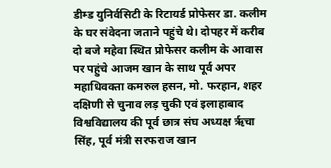डीम्ड युनिर्वसिटी के रिटायर्ड प्रोफेसर डा. कलीम के घर संवेदना जताने पहुंचे थे। दोपहर में करीब दो बजे महेवा स्थित प्रोफेसर कलीम के आवास पर पहुंचे आजम खान के साथ पूर्व अपर महाधिवक्ता कमरुल हसन, मो. फरहान, शहर दक्षिणी से चुनाव लड़ चुकी एवं इलाहाबाद विश्वविद्यालय की पूर्व छात्र संघ अध्यक्ष ऋृचा सिंह, पूर्व मंत्री सरफराज खान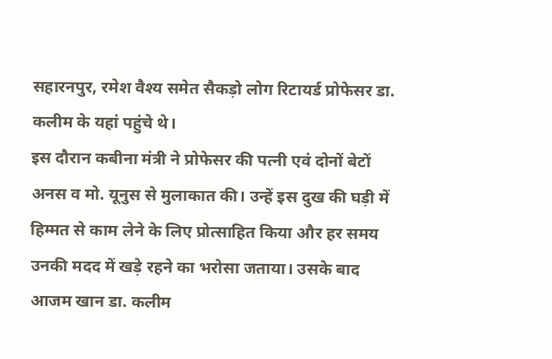सहारनपुर, रमेश वैश्य समेत सैकड़ो लोग रिटायर्ड प्रोफेसर डा. कलीम के यहां पहुंचे थे।
इस दौरान कबीना मंत्री ने प्रोफेसर की पत्नी एवं दोनों बेटों अनस व मो. यूनुस से मुलाकात की। उन्हें इस दुख की घड़ी में हिम्मत से काम लेने के लिए प्रोत्साहित किया और हर समय उनकी मदद में खड़े रहने का भरोसा जताया। उसके बाद आजम खान डा. कलीम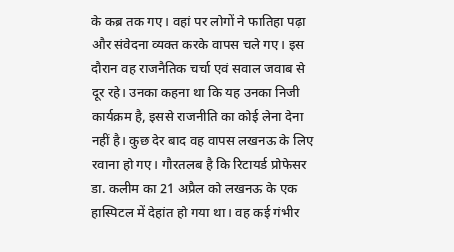के कब्र तक गए। वहां पर लोगों ने फातिहा पढ़ा और संवेदना व्यक्त करके वापस चले गए। इस दौरान वह राजनैतिक चर्चा एवं सवाल जवाब से दूर रहे। उनका कहना था कि यह उनका निजी कार्यक्रम है, इससे राजनीति का कोई लेना देना नहीं है। कुछ देर बाद वह वापस लखनऊ के लिए रवाना हो गए। गौरतलब है कि रिटायर्ड प्रोफेसर डा. कलीम का 21 अप्रैल को लखनऊ के एक हास्पिटल में देहांत हो गया था। वह कई गंभीर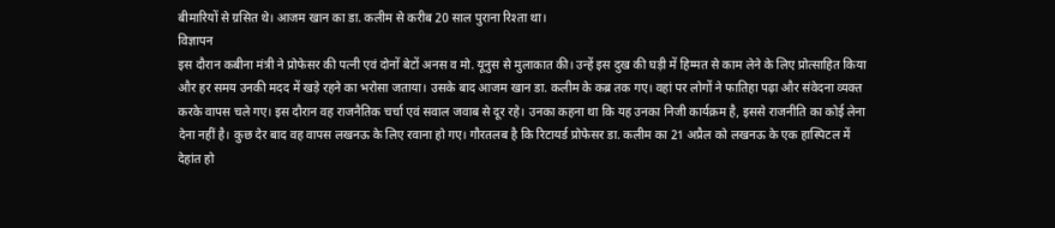बीमारियों से ग्रसित थे। आजम खान का डा. कलीम से करीब 20 साल पुराना रिश्ता था।
विज्ञापन
इस दौरान कबीना मंत्री ने प्रोफेसर की पत्नी एवं दोनों बेटों अनस व मो. यूनुस से मुलाकात की। उन्हें इस दुख की घड़ी में हिम्मत से काम लेने के लिए प्रोत्साहित किया और हर समय उनकी मदद में खड़े रहने का भरोसा जताया। उसके बाद आजम खान डा. कलीम के कब्र तक गए। वहां पर लोगों ने फातिहा पढ़ा और संवेदना व्यक्त करके वापस चले गए। इस दौरान वह राजनैतिक चर्चा एवं सवाल जवाब से दूर रहे। उनका कहना था कि यह उनका निजी कार्यक्रम है, इससे राजनीति का कोई लेना देना नहीं है। कुछ देर बाद वह वापस लखनऊ के लिए रवाना हो गए। गौरतलब है कि रिटायर्ड प्रोफेसर डा. कलीम का 21 अप्रैल को लखनऊ के एक हास्पिटल में देहांत हो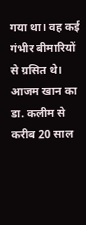गया था। वह कई गंभीर बीमारियों से ग्रसित थे। आजम खान का डा. कलीम से करीब 20 साल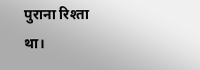पुराना रिश्ता था।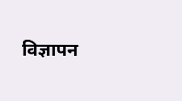विज्ञापन